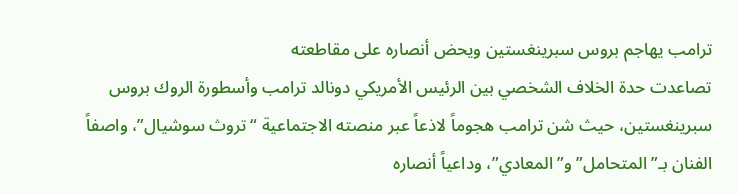ترامب يهاجم بروس سبرينغستين ويحض أنصاره على مقاطعته
تصاعدت حدة الخلاف الشخصي بين الرئيس الأمريكي دونالد ترامب وأسطورة الروك بروس سبرينغستين، حيث شن ترامب هجوماً لاذعاً عبر منصته الاجتماعية “تروث سوشيال”، واصفاً الفنان بـ”المتحامل” و”المعادي”، وداعياً أنصاره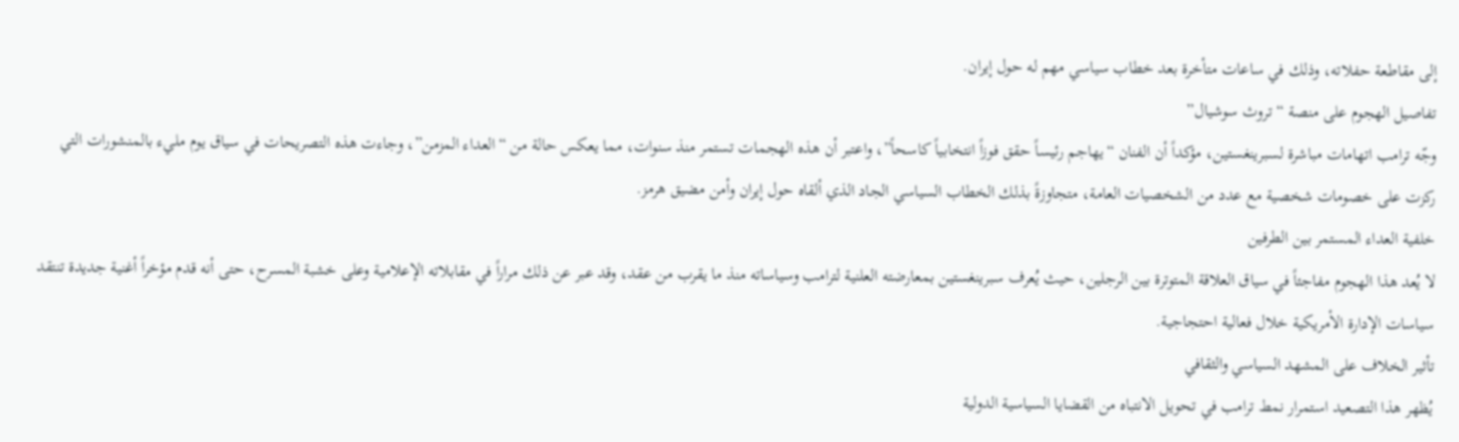إلى مقاطعة حفلاته، وذلك في ساعات متأخرة بعد خطاب سياسي مهم له حول إيران.
تفاصيل الهجوم على منصة “تروث سوشيال”
وجّه ترامب اتهامات مباشرة لسبرينغستين، مؤكداً أن الفنان “يهاجم رئيساً حقق فوزاً انتخابياً كاسحاً”، واعتبر أن هذه الهجمات تستمر منذ سنوات، مما يعكس حالة من “العداء المزمن”، وجاءت هذه التصريحات في سياق يوم مليء بالمنشورات التي ركزت على خصومات شخصية مع عدد من الشخصيات العامة، متجاوزةً بذلك الخطاب السياسي الجاد الذي ألقاه حول إيران وأمن مضيق هرمز.
خلفية العداء المستمر بين الطرفين
لا يُعد هذا الهجوم مفاجئاً في سياق العلاقة المتوترة بين الرجلين، حيث يُعرف سبرينغستين بمعارضته العلنية لترامب وسياساته منذ ما يقرب من عقد، وقد عبر عن ذلك مراراً في مقابلاته الإعلامية وعلى خشبة المسرح، حتى أنه قدم مؤخراً أغنية جديدة تنتقد سياسات الإدارة الأمريكية خلال فعالية احتجاجية.
تأثير الخلاف على المشهد السياسي والثقافي
يُظهر هذا التصعيد استمرار نمط ترامب في تحويل الانتباه من القضايا السياسية الدولية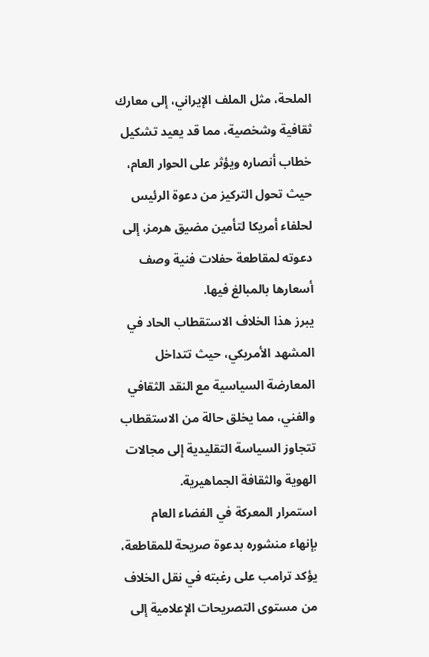الملحة، مثل الملف الإيراني، إلى معارك ثقافية وشخصية، مما قد يعيد تشكيل خطاب أنصاره ويؤثر على الحوار العام، حيث تحول التركيز من دعوة الرئيس لحلفاء أمريكا لتأمين مضيق هرمز، إلى دعوته لمقاطعة حفلات فنية وصف أسعارها بالمبالغ فيها.
يبرز هذا الخلاف الاستقطاب الحاد في المشهد الأمريكي، حيث تتداخل المعارضة السياسية مع النقد الثقافي والفني، مما يخلق حالة من الاستقطاب تتجاوز السياسة التقليدية إلى مجالات الهوية والثقافة الجماهيرية.
استمرار المعركة في الفضاء العام
بإنهاء منشوره بدعوة صريحة للمقاطعة، يؤكد ترامب على رغبته في نقل الخلاف من مستوى التصريحات الإعلامية إلى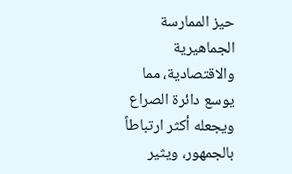حيز الممارسة الجماهيرية والاقتصادية، مما يوسع دائرة الصراع ويجعله أكثر ارتباطاً بالجمهور، ويثير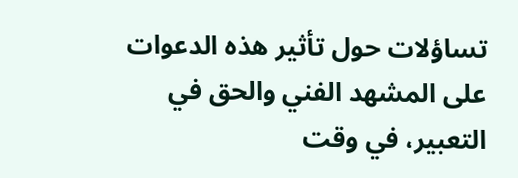تساؤلات حول تأثير هذه الدعوات على المشهد الفني والحق في التعبير، في وقت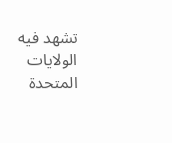تشهد فيه الولايات المتحدة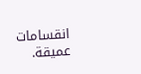انقسامات عميقة.